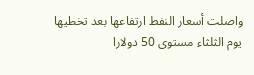واصلت أسعار النفط ارتفاعها بعد تخطيها يوم الثلثاء مستوى 50 دولارا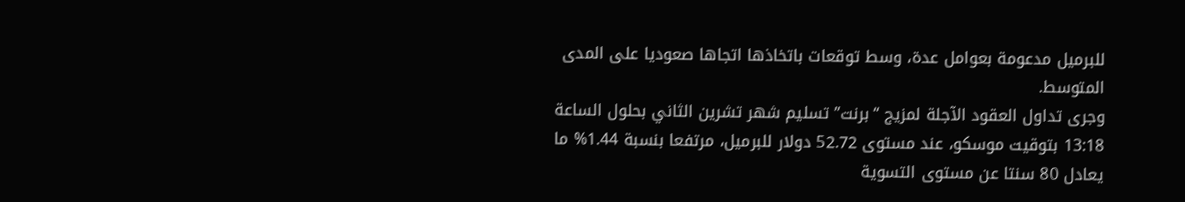للبرميل مدعومة بعوامل عدة، وسط توقعات باتخاذها اتجاها صعوديا على المدى المتوسط.
وجرى تداول العقود الآجلة لمزيج “برنت” تسليم شهر تشرين الثاني بحلول الساعة 13:18 بتوقيت موسكو، عند مستوى 52.72 دولار للبرميل، مرتفعا بنسبة 1.44% ما يعادل 80 سنتا عن مستوى التسوية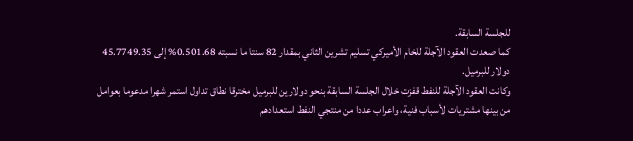للجلسة السابقة.
كما صعدت العقود الآجلة للخام الأميركي تسليم تشرين الثاني بمقدار 82 سنتا ما نسبته 0.501.68% إلى 45.7749.35 دولار للبرميل.
وكانت العقود الآجلة للنفط قفزت خلال الجلسة السابقة بنحو دولارين للبرميل مخترقا نطاق تداول استمر شهرا مدعوما بعوامل من بينها مشتريات لأسباب فنية، واعراب عددا من منتجي النفط استعدادهم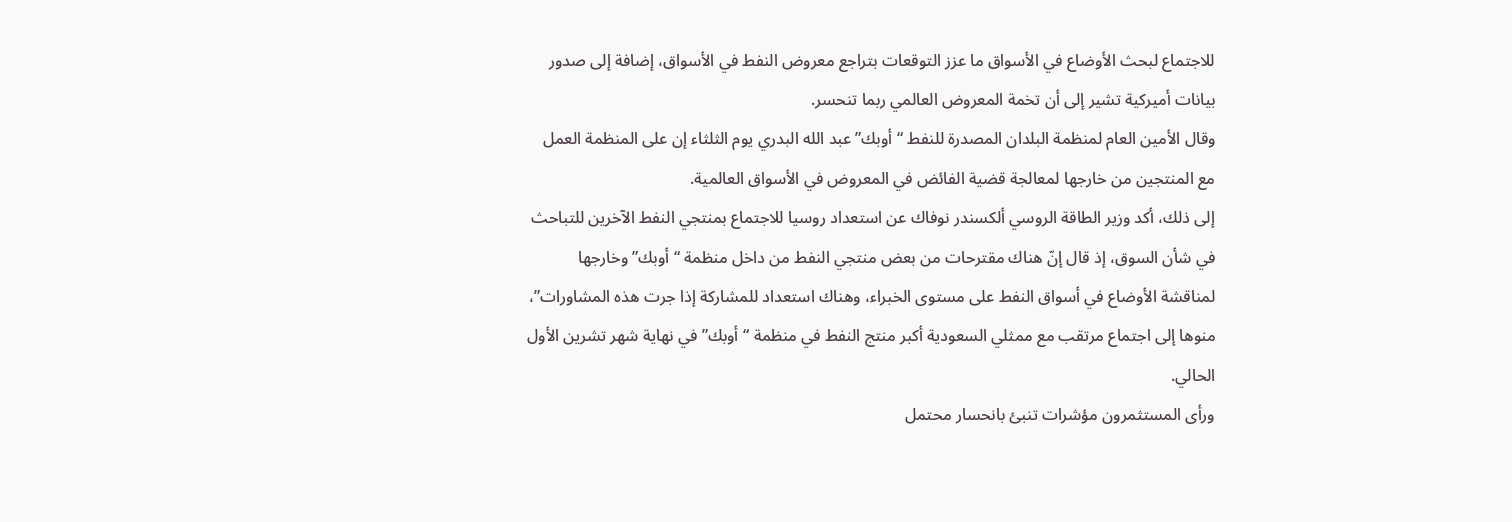للاجتماع لبحث الأوضاع في الأسواق ما عزز التوقعات بتراجع معروض النفط في الأسواق، إضافة إلى صدور بيانات أميركية تشير إلى أن تخمة المعروض العالمي ربما تنحسر.
وقال الأمين العام لمنظمة البلدان المصدرة للنفط “أوبك” عبد الله البدري يوم الثلثاء إن على المنظمة العمل مع المنتجين من خارجها لمعالجة قضية الفائض في المعروض في الأسواق العالمية.
إلى ذلك، أكد وزير الطاقة الروسي ألكسندر نوفاك عن استعداد روسيا للاجتماع بمنتجي النفط الآخرين للتباحث في شأن السوق، إذ قال إنّ هناك مقترحات من بعض منتجي النفط من داخل منظمة “أوبك” وخارجها لمناقشة الأوضاع في أسواق النفط على مستوى الخبراء، وهناك استعداد للمشاركة إذا جرت هذه المشاورات”، منوها إلى اجتماع مرتقب مع ممثلي السعودية أكبر منتج النفط في منظمة “أوبك” في نهاية شهر تشرين الأول الحالي.
ورأى المستثمرون مؤشرات تنبئ بانحسار محتمل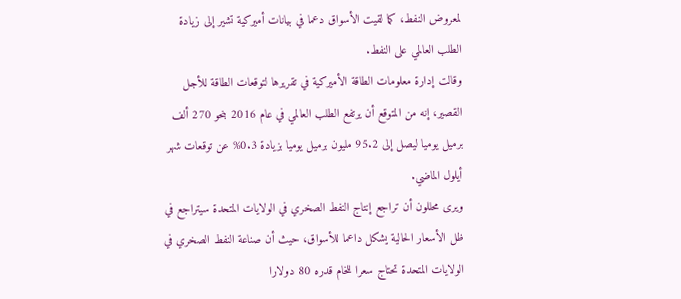لمعروض النفط، كما لقيت الأسواق دعما في بيانات أميركية تشير إلى زيادة الطلب العالمي على النفط.
وقالت إدارة معلومات الطاقة الأميركية في تقريرها لتوقعات الطاقة للأجل القصير، إنه من المتوقع أن يرتفع الطلب العالمي في عام 2016 بنحو 270 ألف برميل يوميا ليصل إلى 95.2 مليون برميل يوميا بزيادة 0.3% عن توقعات شهر أيلول الماضي.
ويرى محللون أن تراجع إنتاج النفط الصخري في الولايات المتحدة سيتراجع في ظل الأسعار الحالية يشكل داعما للأسواق، حيث أن صناعة النفط الصخري في الولايات المتحدة تحتاج سعرا للخام قدره 80 دولارا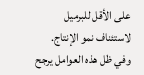على الأقل للبرميل لاستئناف نمو الإنتاج.
وفي ظل هذه العوامل يرجح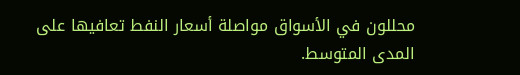محللون في الأسواق مواصلة أسعار النفط تعافيها على المدى المتوسط.